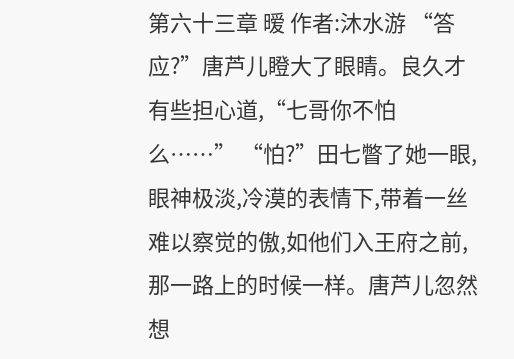第六十三章 暧 作者:沐水游 “答应?”唐芦儿瞪大了眼睛。良久才有些担心道,“七哥你不怕么……” “怕?”田七瞥了她一眼,眼神极淡,冷漠的表情下,带着一丝难以察觉的傲,如他们入王府之前,那一路上的时候一样。唐芦儿忽然想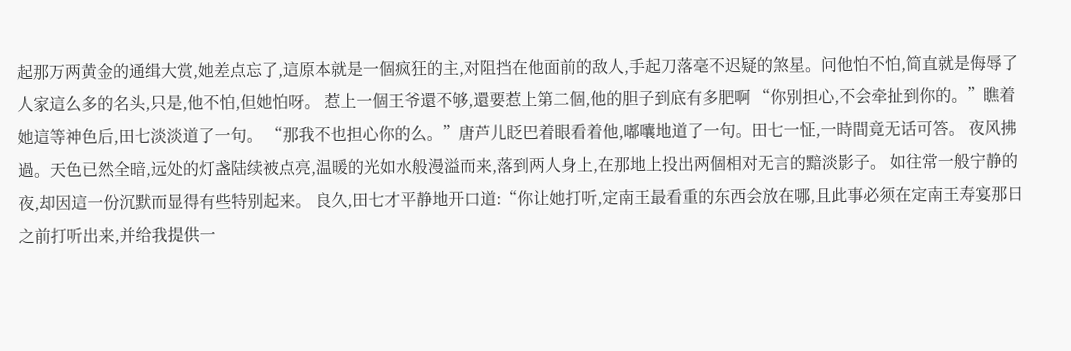起那万两黄金的通缉大赏,她差点忘了,這原本就是一個疯狂的主,对阻挡在他面前的敌人,手起刀落毫不迟疑的煞星。问他怕不怕,简直就是侮辱了人家這么多的名头,只是,他不怕,但她怕呀。 惹上一個王爷還不够,還要惹上第二個,他的胆子到底有多肥啊 “你别担心,不会牵扯到你的。”瞧着她這等神色后,田七淡淡道了一句。 “那我不也担心你的么。”唐芦儿眨巴着眼看着他,嘟囔地道了一句。田七一怔,一時間竟无话可答。 夜风拂過。天色已然全暗,远处的灯盏陆续被点亮,温暖的光如水般漫溢而来,落到两人身上,在那地上投出两個相对无言的黯淡影子。 如往常一般宁静的夜,却因這一份沉默而显得有些特别起来。 良久,田七才平静地开口道:“你让她打听,定南王最看重的东西会放在哪,且此事必须在定南王寿宴那日之前打听出来,并给我提供一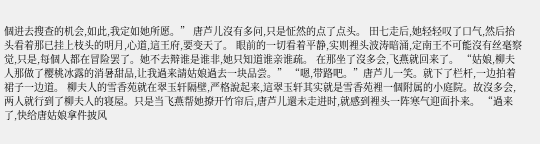個进去搜查的机会,如此,我定如她所愿。” 唐芦儿沒有多问,只是怔然的点了点头。 田七走后,她轻轻叹了口气,然后抬头看着那已挂上枝头的明月,心道,這王府,要变天了。 眼前的一切看着平静,实则裡头波涛暗涌,定南王不可能沒有丝毫察觉,只是,每個人都在冒险罢了。她不去辩谁是谁非,她只知道谁亲谁疏。 在那坐了沒多会,飞燕就回来了。 “姑娘,柳夫人那做了樱桃冰露的消暑甜品,让我過来請姑娘過去一块品尝。” “嗯,带路吧。”唐芦儿一笑。就下了栏杆,一边拍着裙子一边道。 柳夫人的雪香苑就在翠玉轩隔壁,严格說起来,這翠玉轩其实就是雪香苑裡一個附属的小庭院。故沒多会,两人就行到了柳夫人的寝屋。只是当飞燕帮她撩开竹帘后,唐芦儿還未走进时,就感到裡头一阵寒气迎面扑来。 “過来了,快给唐姑娘拿件披风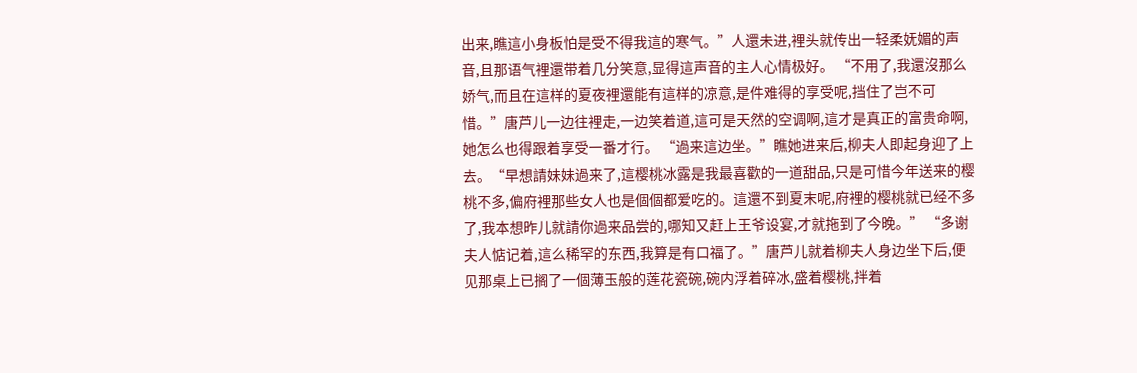出来,瞧這小身板怕是受不得我這的寒气。”人還未进,裡头就传出一轻柔妩媚的声音,且那语气裡還带着几分笑意,显得這声音的主人心情极好。 “不用了,我還沒那么娇气,而且在這样的夏夜裡還能有這样的凉意,是件难得的享受呢,挡住了岂不可惜。”唐芦儿一边往裡走,一边笑着道,這可是天然的空调啊,這才是真正的富贵命啊,她怎么也得跟着享受一番才行。 “過来這边坐。”瞧她进来后,柳夫人即起身迎了上去。“早想請妹妹過来了,這樱桃冰露是我最喜歡的一道甜品,只是可惜今年送来的樱桃不多,偏府裡那些女人也是個個都爱吃的。這還不到夏末呢,府裡的樱桃就已经不多了,我本想昨儿就請你過来品尝的,哪知又赶上王爷设宴,才就拖到了今晚。” “多谢夫人惦记着,這么稀罕的东西,我算是有口福了。”唐芦儿就着柳夫人身边坐下后,便见那桌上已搁了一個薄玉般的莲花瓷碗,碗内浮着碎冰,盛着樱桃,拌着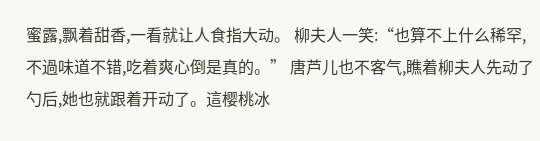蜜露,飘着甜香,一看就让人食指大动。 柳夫人一笑:“也算不上什么稀罕,不過味道不错,吃着爽心倒是真的。” 唐芦儿也不客气,瞧着柳夫人先动了勺后,她也就跟着开动了。這樱桃冰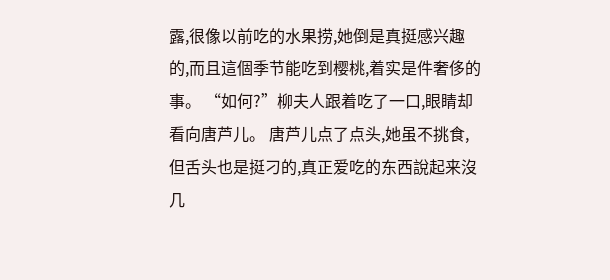露,很像以前吃的水果捞,她倒是真挺感兴趣的,而且這個季节能吃到樱桃,着实是件奢侈的事。 “如何?”柳夫人跟着吃了一口,眼睛却看向唐芦儿。 唐芦儿点了点头,她虽不挑食,但舌头也是挺刁的,真正爱吃的东西說起来沒几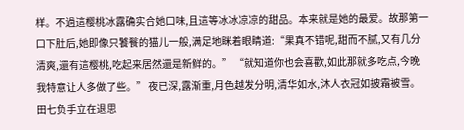样。不過這樱桃冰露确实合她口味,且這等冰冰凉凉的甜品。本来就是她的最爱。故那第一口下肚后,她即像只饕餮的猫儿一般,满足地眯着眼睛道:“果真不错呢,甜而不腻,又有几分清爽,還有這樱桃,吃起来居然還是新鲜的。” “就知道你也会喜歡,如此那就多吃点,今晚我特意让人多做了些。” 夜已深,露渐重,月色越发分明,清华如水,沐人衣冠如披霜被雪。 田七负手立在退思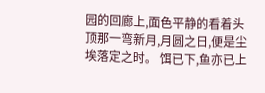园的回廊上,面色平静的看着头顶那一弯新月,月圆之日,便是尘埃落定之时。 饵已下,鱼亦已上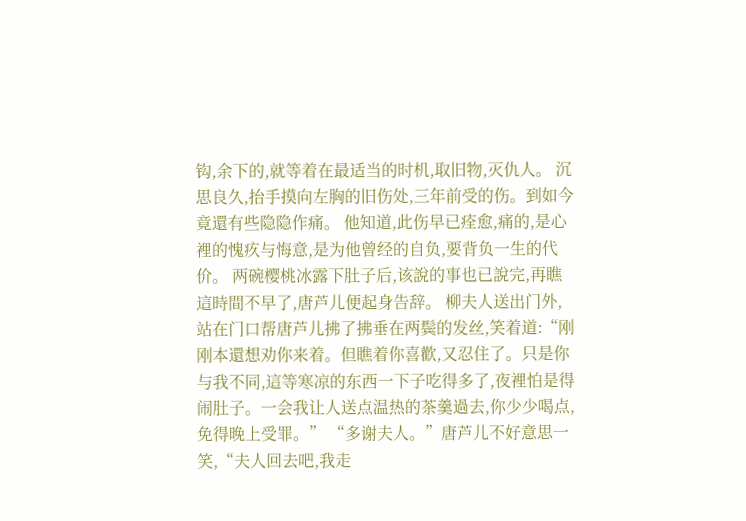钩,余下的,就等着在最适当的时机,取旧物,灭仇人。 沉思良久,抬手摸向左胸的旧伤处,三年前受的伤。到如今竟還有些隐隐作痛。 他知道,此伤早已痊愈,痛的,是心裡的愧疚与悔意,是为他曾经的自负,要背负一生的代价。 两碗樱桃冰露下肚子后,该說的事也已說完,再瞧這時間不早了,唐芦儿便起身告辞。 柳夫人送出门外,站在门口帮唐芦儿拂了拂垂在两鬓的发丝,笑着道:“刚刚本還想劝你来着。但瞧着你喜歡,又忍住了。只是你与我不同,這等寒凉的东西一下子吃得多了,夜裡怕是得闹肚子。一会我让人送点温热的茶羹過去,你少少喝点,免得晚上受罪。” “多谢夫人。”唐芦儿不好意思一笑,“夫人回去吧,我走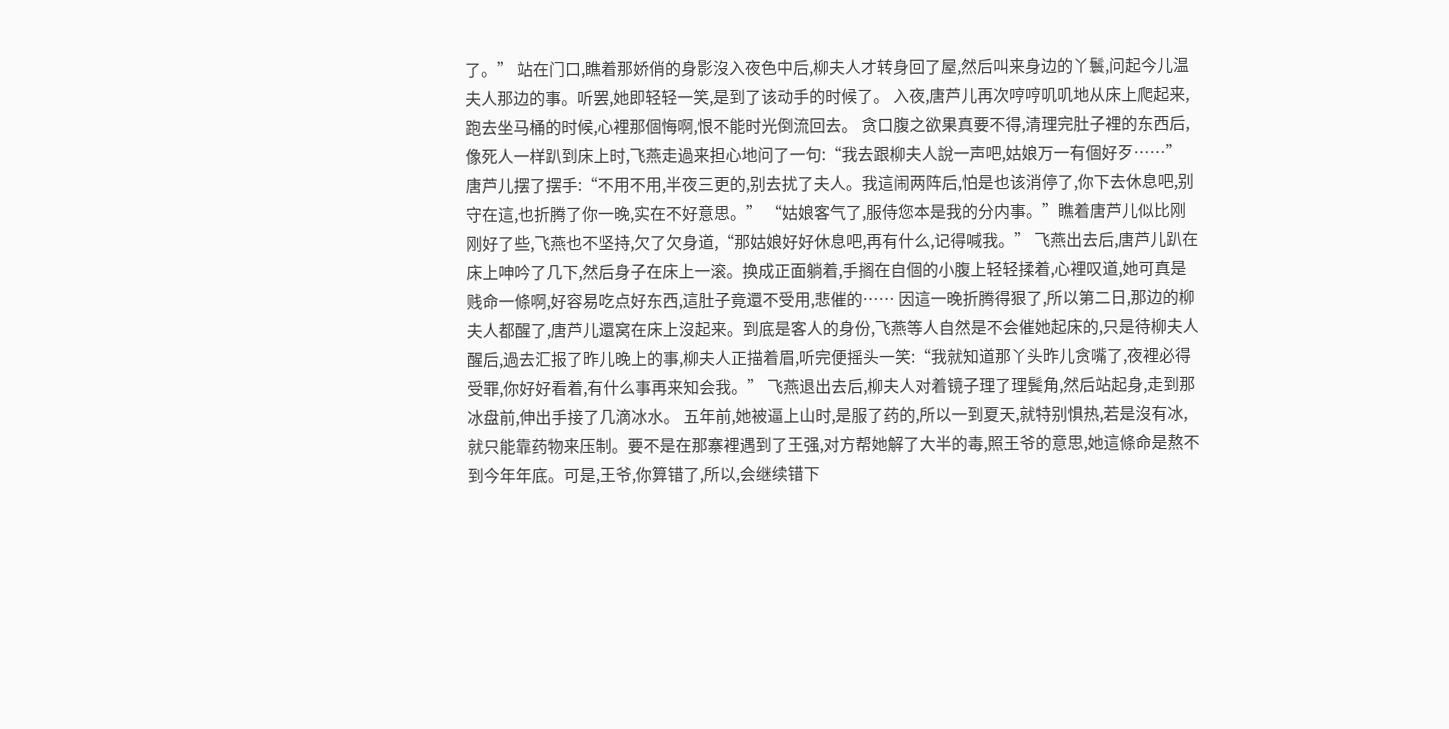了。” 站在门口,瞧着那娇俏的身影沒入夜色中后,柳夫人才转身回了屋,然后叫来身边的丫鬟,问起今儿温夫人那边的事。听罢,她即轻轻一笑,是到了该动手的时候了。 入夜,唐芦儿再次哼哼叽叽地从床上爬起来,跑去坐马桶的时候,心裡那個悔啊,恨不能时光倒流回去。 贪口腹之欲果真要不得,清理完肚子裡的东西后,像死人一样趴到床上时,飞燕走過来担心地问了一句:“我去跟柳夫人說一声吧,姑娘万一有個好歹……” 唐芦儿摆了摆手:“不用不用,半夜三更的,别去扰了夫人。我這闹两阵后,怕是也该消停了,你下去休息吧,别守在這,也折腾了你一晚,实在不好意思。” “姑娘客气了,服侍您本是我的分内事。”瞧着唐芦儿似比刚刚好了些,飞燕也不坚持,欠了欠身道,“那姑娘好好休息吧,再有什么,记得喊我。” 飞燕出去后,唐芦儿趴在床上呻吟了几下,然后身子在床上一滚。换成正面躺着,手搁在自個的小腹上轻轻揉着,心裡叹道,她可真是贱命一條啊,好容易吃点好东西,這肚子竟還不受用,悲催的…… 因這一晚折腾得狠了,所以第二日,那边的柳夫人都醒了,唐芦儿還窝在床上沒起来。到底是客人的身份,飞燕等人自然是不会催她起床的,只是待柳夫人醒后,過去汇报了昨儿晚上的事,柳夫人正描着眉,听完便摇头一笑:“我就知道那丫头昨儿贪嘴了,夜裡必得受罪,你好好看着,有什么事再来知会我。” 飞燕退出去后,柳夫人对着镜子理了理鬓角,然后站起身,走到那冰盘前,伸出手接了几滴冰水。 五年前,她被逼上山时,是服了药的,所以一到夏天,就特别惧热,若是沒有冰,就只能靠药物来压制。要不是在那寨裡遇到了王强,对方帮她解了大半的毒,照王爷的意思,她這條命是熬不到今年年底。可是,王爷,你算错了,所以,会继续错下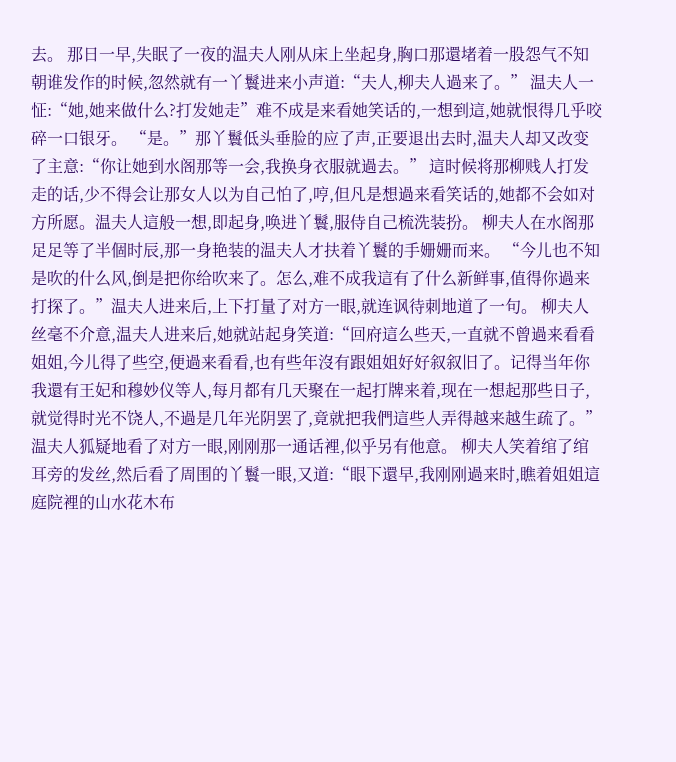去。 那日一早,失眠了一夜的温夫人刚从床上坐起身,胸口那還堵着一股怨气不知朝谁发作的时候,忽然就有一丫鬟进来小声道:“夫人,柳夫人過来了。” 温夫人一怔:“她,她来做什么?打发她走”难不成是来看她笑话的,一想到這,她就恨得几乎咬碎一口银牙。 “是。”那丫鬟低头垂脸的应了声,正要退出去时,温夫人却又改变了主意:“你让她到水阁那等一会,我换身衣服就過去。” 這时候将那柳贱人打发走的话,少不得会让那女人以为自己怕了,哼,但凡是想過来看笑话的,她都不会如对方所愿。温夫人這般一想,即起身,唤进丫鬟,服侍自己梳洗装扮。 柳夫人在水阁那足足等了半個时辰,那一身艳装的温夫人才扶着丫鬟的手姗姗而来。 “今儿也不知是吹的什么风,倒是把你给吹来了。怎么,难不成我這有了什么新鲜事,值得你過来打探了。”温夫人进来后,上下打量了对方一眼,就连讽待刺地道了一句。 柳夫人丝毫不介意,温夫人进来后,她就站起身笑道:“回府這么些天,一直就不曾過来看看姐姐,今儿得了些空,便過来看看,也有些年沒有跟姐姐好好叙叙旧了。记得当年你我還有王妃和穆妙仪等人,每月都有几天聚在一起打牌来着,现在一想起那些日子,就觉得时光不饶人,不過是几年光阴罢了,竟就把我們這些人弄得越来越生疏了。” 温夫人狐疑地看了对方一眼,刚刚那一通话裡,似乎另有他意。 柳夫人笑着绾了绾耳旁的发丝,然后看了周围的丫鬟一眼,又道:“眼下還早,我刚刚過来时,瞧着姐姐這庭院裡的山水花木布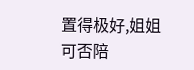置得极好,姐姐可否陪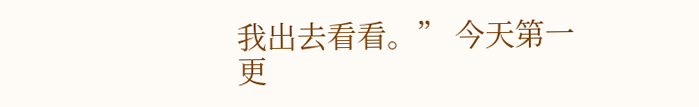我出去看看。” 今天第一更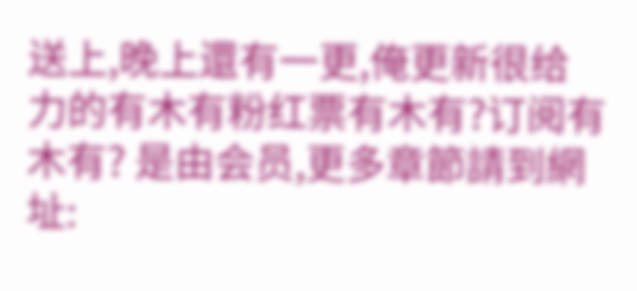送上,晚上還有一更,俺更新很给力的有木有粉红票有木有?订阅有木有? 是由会员,更多章節請到網址: